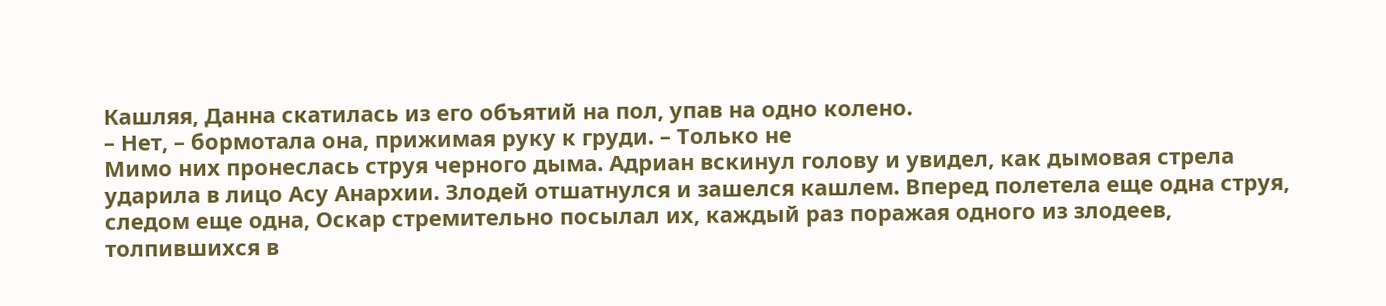Кашляя, Данна скатилась из его объятий на пол, упав на одно колено.
– Нет, – бормотала она, прижимая руку к груди. – Только не
Мимо них пронеслась струя черного дыма. Адриан вскинул голову и увидел, как дымовая стрела ударила в лицо Асу Анархии. Злодей отшатнулся и зашелся кашлем. Вперед полетела еще одна струя, следом еще одна, Оскар стремительно посылал их, каждый раз поражая одного из злодеев, толпившихся в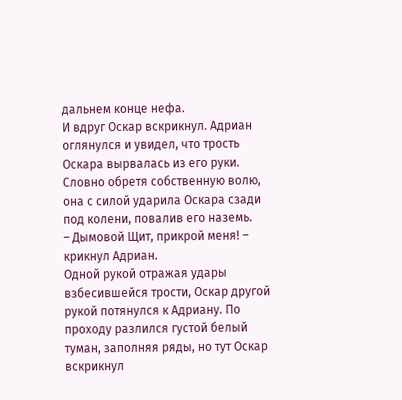дальнем конце нефа.
И вдруг Оскар вскрикнул. Адриан оглянулся и увидел, что трость Оскара вырвалась из его руки. Словно обретя собственную волю, она с силой ударила Оскара сзади под колени, повалив его наземь.
– Дымовой Щит, прикрой меня! – крикнул Адриан.
Одной рукой отражая удары взбесившейся трости, Оскар другой рукой потянулся к Адриану. По проходу разлился густой белый туман, заполняя ряды, но тут Оскар вскрикнул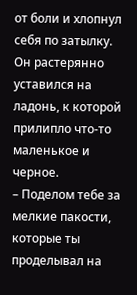от боли и хлопнул себя по затылку.
Он растерянно уставился на ладонь, к которой прилипло что-то маленькое и черное.
– Поделом тебе за мелкие пакости, которые ты проделывал на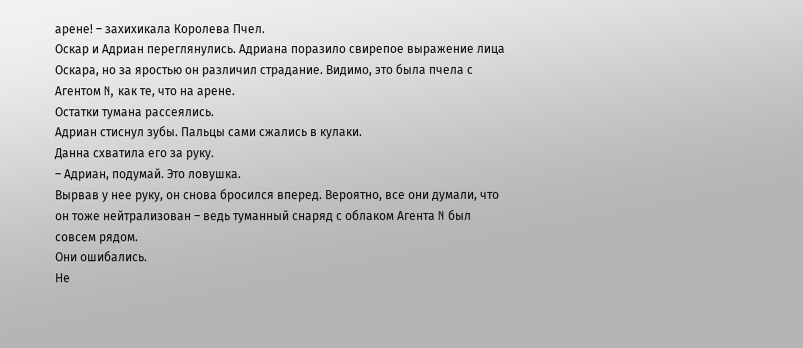арене! – захихикала Королева Пчел.
Оскар и Адриан переглянулись. Адриана поразило свирепое выражение лица Оскара, но за яростью он различил страдание. Видимо, это была пчела с Агентом N, как те, что на арене.
Остатки тумана рассеялись.
Адриан стиснул зубы. Пальцы сами сжались в кулаки.
Данна схватила его за руку.
– Адриан, подумай. Это ловушка.
Вырвав у нее руку, он снова бросился вперед. Вероятно, все они думали, что он тоже нейтрализован – ведь туманный снаряд с облаком Агента N был совсем рядом.
Они ошибались.
Не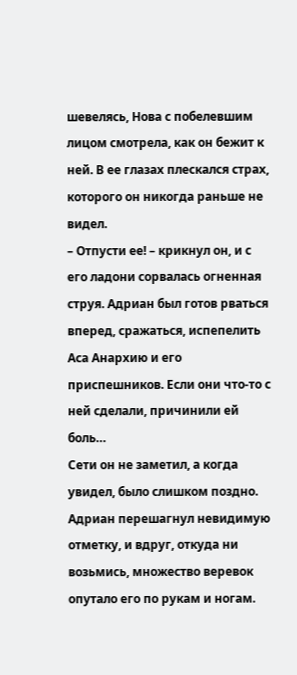шевелясь, Нова с побелевшим лицом смотрела, как он бежит к ней. В ее глазах плескался страх, которого он никогда раньше не видел.
– Отпусти ее! – крикнул он, и с его ладони сорвалась огненная струя. Адриан был готов рваться вперед, сражаться, испепелить Аса Анархию и его приспешников. Если они что-то с ней сделали, причинили ей боль…
Сети он не заметил, а когда увидел, было слишком поздно. Адриан перешагнул невидимую отметку, и вдруг, откуда ни возьмись, множество веревок опутало его по рукам и ногам.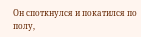Он споткнулся и покатился по полу,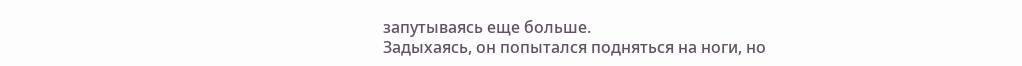запутываясь еще больше.
Задыхаясь, он попытался подняться на ноги, но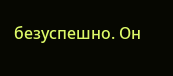безуспешно. Он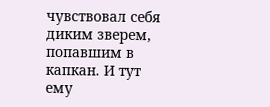чувствовал себя диким зверем, попавшим в капкан. И тут ему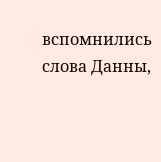вспомнились слова Данны,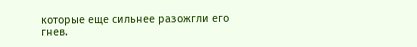которые еще сильнее разожгли его гнев.